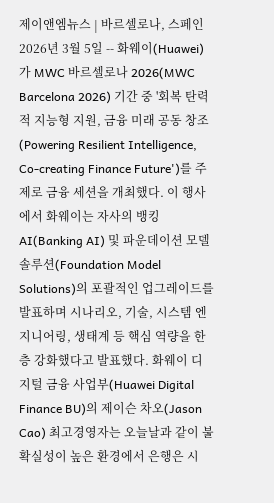제이앤엠뉴스 | 바르셀로나, 스페인 2026년 3월 5일 -- 화웨이(Huawei)가 MWC 바르셀로나 2026(MWC Barcelona 2026) 기간 중 '회복 탄력적 지능형 지원, 금융 미래 공동 창조(Powering Resilient Intelligence, Co-creating Finance Future')를 주제로 금융 세션을 개최했다. 이 행사에서 화웨이는 자사의 뱅킹 AI(Banking AI) 및 파운데이션 모델 솔루션(Foundation Model Solutions)의 포괄적인 업그레이드를 발표하며 시나리오, 기술, 시스템 엔지니어링, 생태계 등 핵심 역량을 한층 강화했다고 발표했다. 화웨이 디지털 금융 사업부(Huawei Digital Finance BU)의 제이슨 차오(Jason Cao) 최고경영자는 오늘날과 같이 불확실성이 높은 환경에서 은행은 시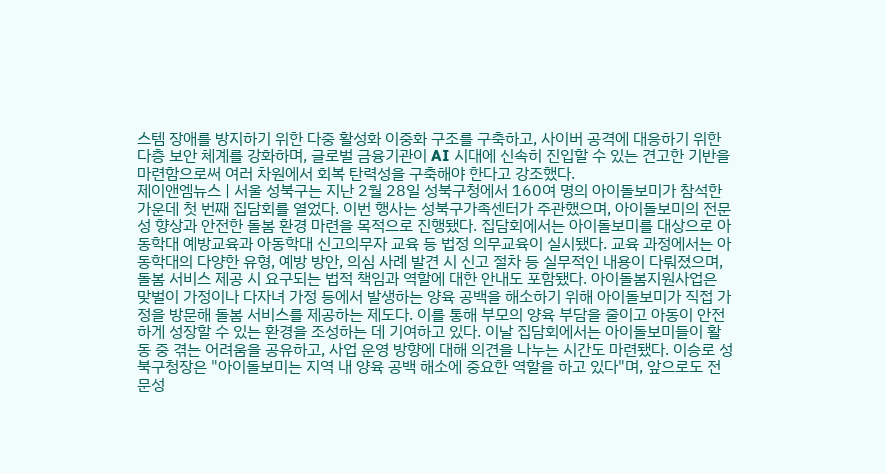스템 장애를 방지하기 위한 다중 활성화 이중화 구조를 구축하고, 사이버 공격에 대응하기 위한 다층 보안 체계를 강화하며, 글로벌 금융기관이 AI 시대에 신속히 진입할 수 있는 견고한 기반을 마련함으로써 여러 차원에서 회복 탄력성을 구축해야 한다고 강조했다.
제이앤엠뉴스 | 서울 성북구는 지난 2월 28일 성북구청에서 160여 명의 아이돌보미가 참석한 가운데 첫 번째 집담회를 열었다. 이번 행사는 성북구가족센터가 주관했으며, 아이돌보미의 전문성 향상과 안전한 돌봄 환경 마련을 목적으로 진행됐다. 집담회에서는 아이돌보미를 대상으로 아동학대 예방교육과 아동학대 신고의무자 교육 등 법정 의무교육이 실시됐다. 교육 과정에서는 아동학대의 다양한 유형, 예방 방안, 의심 사례 발견 시 신고 절차 등 실무적인 내용이 다뤄졌으며, 돌봄 서비스 제공 시 요구되는 법적 책임과 역할에 대한 안내도 포함됐다. 아이돌봄지원사업은 맞벌이 가정이나 다자녀 가정 등에서 발생하는 양육 공백을 해소하기 위해 아이돌보미가 직접 가정을 방문해 돌봄 서비스를 제공하는 제도다. 이를 통해 부모의 양육 부담을 줄이고 아동이 안전하게 성장할 수 있는 환경을 조성하는 데 기여하고 있다. 이날 집담회에서는 아이돌보미들이 활동 중 겪는 어려움을 공유하고, 사업 운영 방향에 대해 의견을 나누는 시간도 마련됐다. 이승로 성북구청장은 "아이돌보미는 지역 내 양육 공백 해소에 중요한 역할을 하고 있다"며, 앞으로도 전문성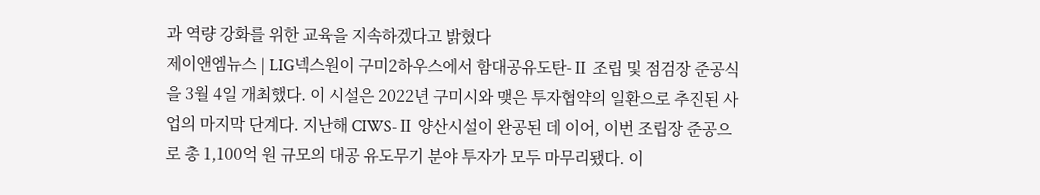과 역량 강화를 위한 교육을 지속하겠다고 밝혔다
제이앤엠뉴스 | LIG넥스원이 구미2하우스에서 함대공유도탄-Ⅱ 조립 및 점검장 준공식을 3월 4일 개최했다. 이 시설은 2022년 구미시와 맺은 투자협약의 일환으로 추진된 사업의 마지막 단계다. 지난해 CIWS-Ⅱ 양산시설이 완공된 데 이어, 이번 조립장 준공으로 총 1,100억 원 규모의 대공 유도무기 분야 투자가 모두 마무리됐다. 이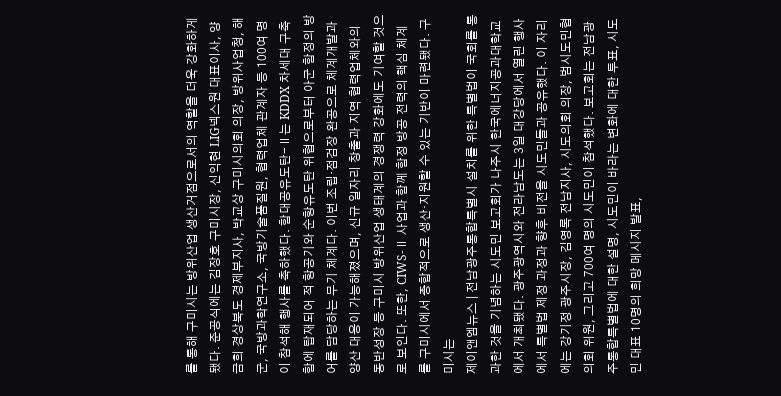를 통해 구미시는 방위산업 생산거점으로서의 역할을 더욱 강화하게 됐다. 준공식에는 김장호 구미시장, 신익현 LIG넥스원 대표이사, 양금희 경상북도 경제부지사, 박교상 구미시의회 의장, 방위사업청, 해군, 국방과학연구소, 국방기술품질원, 협력업체 관계자 등 100여 명이 참석해 행사를 축하했다. 함대공유도탄-Ⅱ는 KDDX 차세대 구축함에 탑재되어 적 항공기와 순항유도탄 위협으로부터 아군 함정의 방어를 담당하는 무기 체계다. 이번 조립·점검장 완공으로 체계개발과 양산 대응이 가능해졌으며, 신규 일자리 창출과 지역 협력업체와의 동반성장 등 구미시 방위산업 생태계의 경쟁력 강화에도 기여할 것으로 보인다. 또한, CIWS-Ⅱ 사업과 함께 함정 방공 전력의 핵심 체계를 구미시에서 종합적으로 생산·지원할 수 있는 기반이 마련됐다. 구미시는
제이앤엠뉴스 | 전남광주통합특별시 설치를 위한 특별법이 국회를 통과한 것을 기념하는 시도민 보고회가 나주시 한국에너지공과대학교에서 개최됐다. 광주광역시와 전라남도는 3일 대강당에서 열린 행사에서 특별법 제정 과정과 향후 비전을 시도민들과 공유했다. 이 자리에는 강기정 광주시장, 김영록 전남지사, 시도의회 의장, 범시도민협의회 위원, 그리고 700여 명의 시도민이 참석했다. 보고회는 전남광주통합특별법에 대한 설명, 시도민이 바라는 변화에 대한 투표, 시도민 대표 10명의 희망 메시지 발표,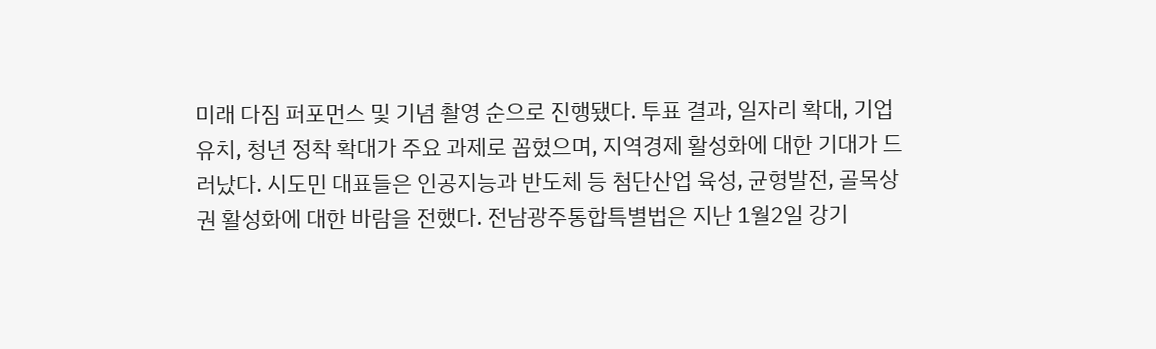미래 다짐 퍼포먼스 및 기념 촬영 순으로 진행됐다. 투표 결과, 일자리 확대, 기업 유치, 청년 정착 확대가 주요 과제로 꼽혔으며, 지역경제 활성화에 대한 기대가 드러났다. 시도민 대표들은 인공지능과 반도체 등 첨단산업 육성, 균형발전, 골목상권 활성화에 대한 바람을 전했다. 전남광주통합특별법은 지난 1월2일 강기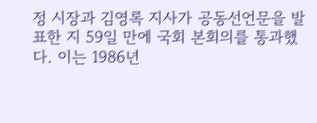정 시장과 김영록 지사가 공동선언문을 발표한 지 59일 만에 국회 본회의를 통과했다. 이는 1986년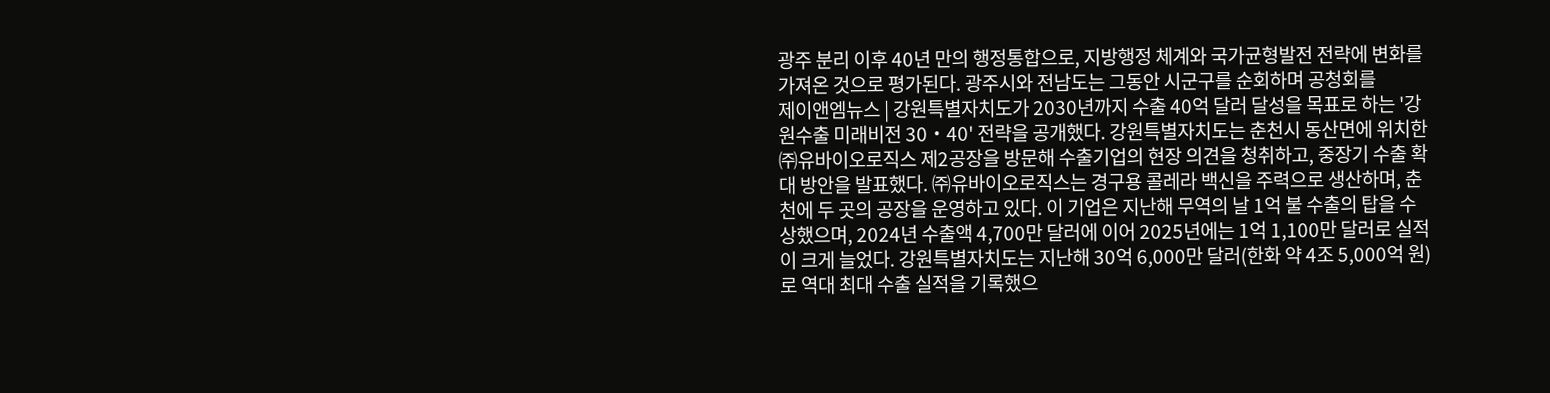광주 분리 이후 40년 만의 행정통합으로, 지방행정 체계와 국가균형발전 전략에 변화를 가져온 것으로 평가된다. 광주시와 전남도는 그동안 시군구를 순회하며 공청회를
제이앤엠뉴스 | 강원특별자치도가 2030년까지 수출 40억 달러 달성을 목표로 하는 '강원수출 미래비전 30‧40' 전략을 공개했다. 강원특별자치도는 춘천시 동산면에 위치한 ㈜유바이오로직스 제2공장을 방문해 수출기업의 현장 의견을 청취하고, 중장기 수출 확대 방안을 발표했다. ㈜유바이오로직스는 경구용 콜레라 백신을 주력으로 생산하며, 춘천에 두 곳의 공장을 운영하고 있다. 이 기업은 지난해 무역의 날 1억 불 수출의 탑을 수상했으며, 2024년 수출액 4,700만 달러에 이어 2025년에는 1억 1,100만 달러로 실적이 크게 늘었다. 강원특별자치도는 지난해 30억 6,000만 달러(한화 약 4조 5,000억 원)로 역대 최대 수출 실적을 기록했으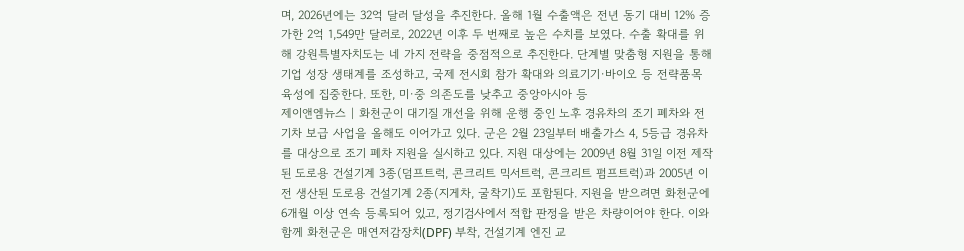며, 2026년에는 32억 달러 달성을 추진한다. 올해 1월 수출액은 전년 동기 대비 12% 증가한 2억 1,549만 달러로, 2022년 이후 두 번째로 높은 수치를 보였다. 수출 확대를 위해 강원특별자치도는 네 가지 전략을 중점적으로 추진한다. 단계별 맞춤형 지원을 통해 기업 성장 생태계를 조성하고, 국제 전시회 참가 확대와 의료기기·바이오 등 전략품목 육성에 집중한다. 또한, 미·중 의존도를 낮추고 중앙아시아 등
제이앤엠뉴스 | 화천군이 대기질 개선을 위해 운행 중인 노후 경유차의 조기 폐차와 전기차 보급 사업을 올해도 이어가고 있다. 군은 2월 23일부터 배출가스 4, 5등급 경유차를 대상으로 조기 폐차 지원을 실시하고 있다. 지원 대상에는 2009년 8월 31일 이전 제작된 도로용 건설기계 3종(덤프트럭, 콘크리트 믹서트럭, 콘크리트 펌프트럭)과 2005년 이전 생산된 도로용 건설기계 2종(지게차, 굴착기)도 포함된다. 지원을 받으려면 화천군에 6개월 이상 연속 등록되어 있고, 정기검사에서 적합 판정을 받은 차량이어야 한다. 이와 함께 화천군은 매연저감장치(DPF) 부착, 건설기계 엔진 교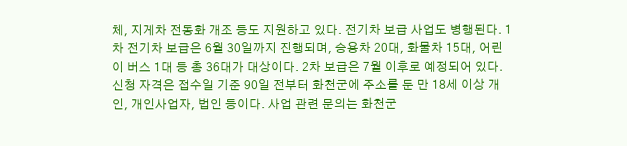체, 지게차 전동화 개조 등도 지원하고 있다. 전기차 보급 사업도 병행된다. 1차 전기차 보급은 6월 30일까지 진행되며, 승용차 20대, 화물차 15대, 어린이 버스 1대 등 총 36대가 대상이다. 2차 보급은 7월 이후로 예정되어 있다. 신청 자격은 접수일 기준 90일 전부터 화천군에 주소를 둔 만 18세 이상 개인, 개인사업자, 법인 등이다. 사업 관련 문의는 화천군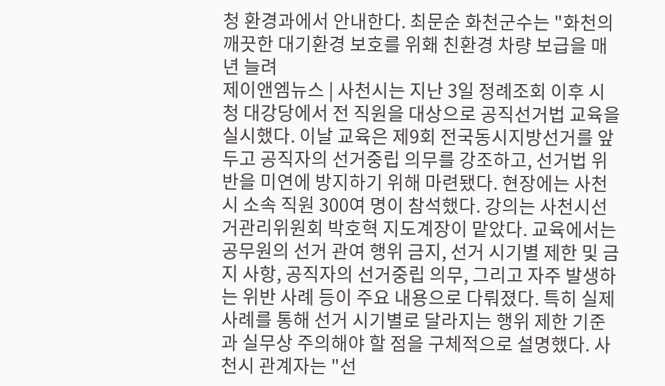청 환경과에서 안내한다. 최문순 화천군수는 "화천의 깨끗한 대기환경 보호를 위홰 친환경 차량 보급을 매년 늘려
제이앤엠뉴스 | 사천시는 지난 3일 정례조회 이후 시청 대강당에서 전 직원을 대상으로 공직선거법 교육을 실시했다. 이날 교육은 제9회 전국동시지방선거를 앞두고 공직자의 선거중립 의무를 강조하고, 선거법 위반을 미연에 방지하기 위해 마련됐다. 현장에는 사천시 소속 직원 300여 명이 참석했다. 강의는 사천시선거관리위원회 박호혁 지도계장이 맡았다. 교육에서는 공무원의 선거 관여 행위 금지, 선거 시기별 제한 및 금지 사항, 공직자의 선거중립 의무, 그리고 자주 발생하는 위반 사례 등이 주요 내용으로 다뤄졌다. 특히 실제 사례를 통해 선거 시기별로 달라지는 행위 제한 기준과 실무상 주의해야 할 점을 구체적으로 설명했다. 사천시 관계자는 "선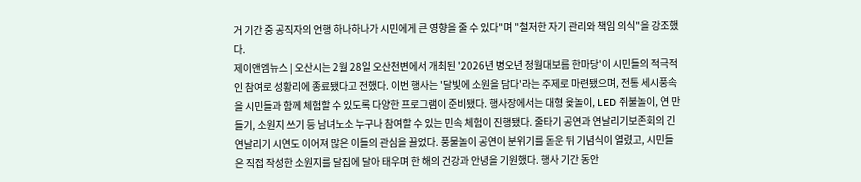거 기간 중 공직자의 언행 하나하나가 시민에게 큰 영향을 줄 수 있다"며 "철저한 자기 관리와 책임 의식"을 강조했다.
제이앤엠뉴스 | 오산시는 2월 28일 오산천변에서 개최된 '2026년 병오년 정월대보름 한마당'이 시민들의 적극적인 참여로 성황리에 종료됐다고 전했다. 이번 행사는 '달빛에 소원을 담다'라는 주제로 마련됐으며, 전통 세시풍속을 시민들과 함께 체험할 수 있도록 다양한 프로그램이 준비됐다. 행사장에서는 대형 윷놀이, LED 쥐불놀이, 연 만들기, 소원지 쓰기 등 남녀노소 누구나 참여할 수 있는 민속 체험이 진행됐다. 줄타기 공연과 연날리기보존회의 긴 연날리기 시연도 이어져 많은 이들의 관심을 끌었다. 풍물놀이 공연이 분위기를 돋운 뒤 기념식이 열렸고, 시민들은 직접 작성한 소원지를 달집에 달아 태우며 한 해의 건강과 안녕을 기원했다. 행사 기간 동안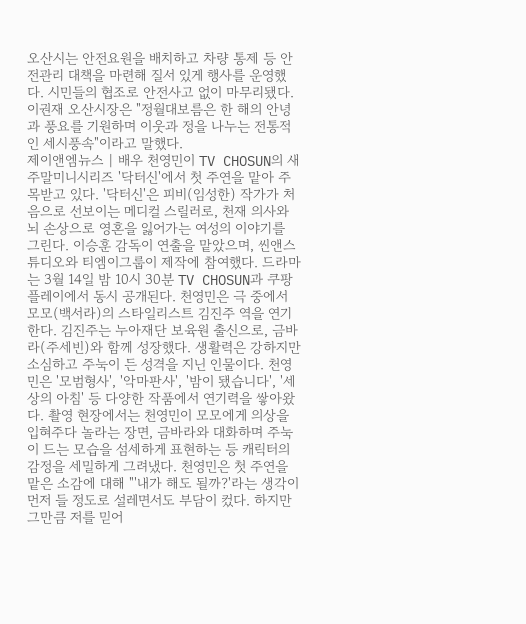오산시는 안전요원을 배치하고 차량 통제 등 안전관리 대책을 마련해 질서 있게 행사를 운영했다. 시민들의 협조로 안전사고 없이 마무리됐다. 이권재 오산시장은 "정월대보름은 한 해의 안녕과 풍요를 기원하며 이웃과 정을 나누는 전통적인 세시풍속"이라고 말했다.
제이앤엠뉴스 | 배우 천영민이 TV CHOSUN의 새 주말미니시리즈 '닥터신'에서 첫 주연을 맡아 주목받고 있다. '닥터신'은 피비(임성한) 작가가 처음으로 선보이는 메디컬 스릴러로, 천재 의사와 뇌 손상으로 영혼을 잃어가는 여성의 이야기를 그린다. 이승훈 감독이 연출을 맡았으며, 씬앤스튜디오와 티엠이그룹이 제작에 참여했다. 드라마는 3월 14일 밤 10시 30분 TV CHOSUN과 쿠팡플레이에서 동시 공개된다. 천영민은 극 중에서 모모(백서라)의 스타일리스트 김진주 역을 연기한다. 김진주는 누아재단 보육원 출신으로, 금바라(주세빈)와 함께 성장했다. 생활력은 강하지만 소심하고 주눅이 든 성격을 지닌 인물이다. 천영민은 '모범형사', '악마판사', '밤이 됐습니다', '세상의 아침' 등 다양한 작품에서 연기력을 쌓아왔다. 촬영 현장에서는 천영민이 모모에게 의상을 입혀주다 놀라는 장면, 금바라와 대화하며 주눅이 드는 모습을 섬세하게 표현하는 등 캐릭터의 감정을 세밀하게 그려냈다. 천영민은 첫 주연을 맡은 소감에 대해 "'내가 해도 될까?'라는 생각이 먼저 들 정도로 설레면서도 부담이 컸다. 하지만 그만큼 저를 믿어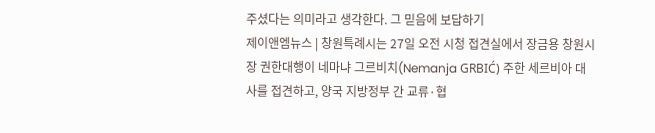주셨다는 의미라고 생각한다. 그 믿음에 보답하기
제이앤엠뉴스 | 창원특례시는 27일 오전 시청 접견실에서 장금용 창원시장 권한대행이 네마냐 그르비치(Nemanja GRBIĆ) 주한 세르비아 대사를 접견하고, 양국 지방정부 간 교류·협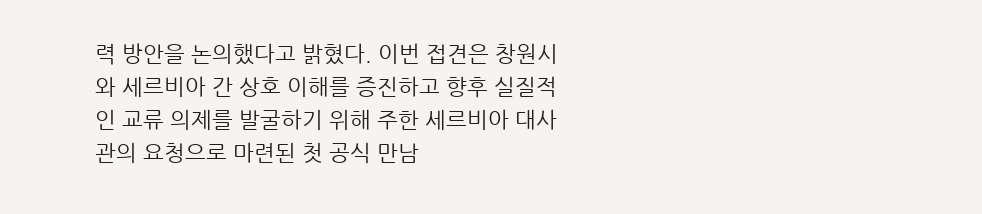력 방안을 논의했다고 밝혔다. 이번 접견은 창원시와 세르비아 간 상호 이해를 증진하고 향후 실질적인 교류 의제를 발굴하기 위해 주한 세르비아 대사관의 요청으로 마련된 첫 공식 만남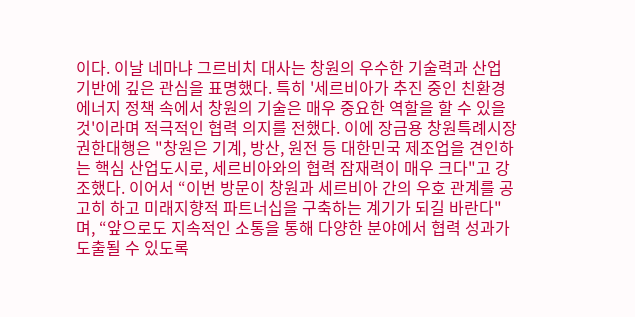이다. 이날 네마냐 그르비치 대사는 창원의 우수한 기술력과 산업 기반에 깊은 관심을 표명했다. 특히 '세르비아가 추진 중인 친환경 에너지 정책 속에서 창원의 기술은 매우 중요한 역할을 할 수 있을 것'이라며 적극적인 협력 의지를 전했다. 이에 장금용 창원특례시장 권한대행은 "창원은 기계, 방산, 원전 등 대한민국 제조업을 견인하는 핵심 산업도시로, 세르비아와의 협력 잠재력이 매우 크다"고 강조했다. 이어서 “이번 방문이 창원과 세르비아 간의 우호 관계를 공고히 하고 미래지향적 파트너십을 구축하는 계기가 되길 바란다"며, “앞으로도 지속적인 소통을 통해 다양한 분야에서 협력 성과가 도출될 수 있도록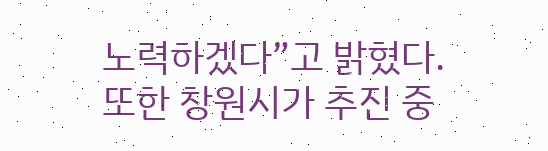노력하겠다”고 밝혔다. 또한 창원시가 추진 중